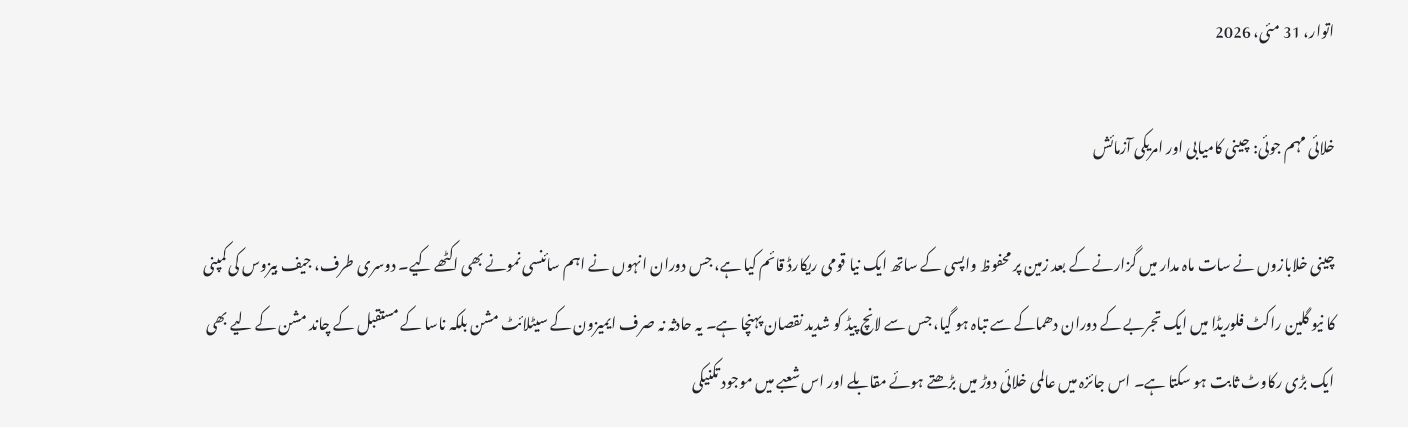اتوار، 31 مئی، 2026

خلائی مہم جوئی: چینی کامیابی اور امریکی آزمائش

چینی خلابازوں نے سات ماہ مدار میں گزارنے کے بعد زمین پر محفوظ واپسی کے ساتھ ایک نیا قومی ریکارڈ قائم کیا ہے، جس دوران انہوں نے اہم سائنسی نمونے بھی اکٹھے کیے۔ دوسری طرف، جیف بیزوس کی کمپنی کا نیو گلین راکٹ فلوریڈا میں ایک تجربے کے دوران دھماکے سے تباہ ہو گیا، جس سے لانچ پیڈ کو شدید نقصان پہنچا ہے۔ یہ حادثہ نہ صرف ایمیزون کے سیٹلائٹ مشن بلکہ ناسا کے مستقبل کے چاند مشن کے لیے بھی ایک بڑی رکاوٹ ثابت ہو سکتا ہے۔ اس جائزہ میں عالمی خلائی دوڑ میں بڑھتے ہوئے مقابلے اور اس شعبے میں موجود تکنیکی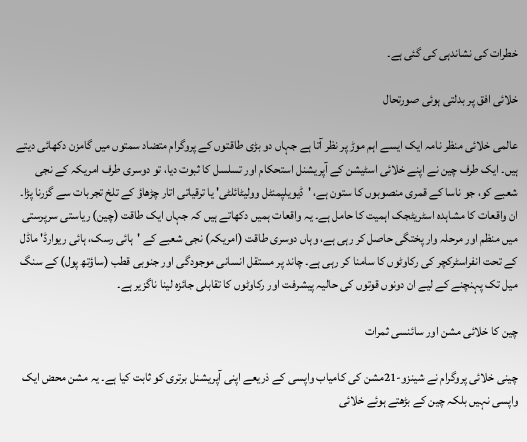خطرات کی نشاندہی کی گئی ہے۔

خلائی افق پر بدلتی ہوئی صورتحال

عالمی خلائی منظر نامہ ایک ایسے اہم موڑ پر نظر آتا ہے جہاں دو بڑی طاقتوں کے پروگرام متضاد سمتوں میں گامزن دکھائی دیتے ہیں۔ ایک طرف چین نے اپنے خلائی اسٹیشن کے آپریشنل استحکام اور تسلسل کا ثبوت دیا، تو دوسری طرف امریکہ کے نجی شعبے کو، جو ناسا کے قمری منصوبوں کا ستون ہے، 'ڈیویلپمنٹل وولیٹائلٹی' یا ترقیاتی اتار چڑھاؤ کے تلخ تجربات سے گزرنا پڑا۔ ان واقعات کا مشاہدہ اسٹریٹجک اہمیت کا حامل ہے۔ یہ واقعات ہمیں دکھاتے ہیں کہ جہاں ایک طاقت (چین) ریاستی سرپرستی میں منظم اور مرحلہ وار پختگی حاصل کر رہی ہے، وہاں دوسری طاقت (امریکہ) نجی شعبے کے 'ہائی رسک، ہائی ریوارڈ' ماڈل کے تحت انفراسٹرکچر کی رکاوٹوں کا سامنا کر رہی ہے۔ چاند پر مستقل انسانی موجودگی اور جنوبی قطب (ساؤتھ پول) کے سنگ میل تک پہنچنے کے لیے ان دونوں قوتوں کی حالیہ پیشرفت اور رکاوٹوں کا تقابلی جائزہ لینا ناگزیر ہے۔

چین کا خلائی مشن اور سائنسی ثمرات

چینی خلائی پروگرام نے شینزو-21مشن کی کامیاب واپسی کے ذریعے اپنی آپریشنل برتری کو ثابت کیا ہے۔ یہ مشن محض ایک واپسی نہیں بلکہ چین کے بڑھتے ہوئے خلائی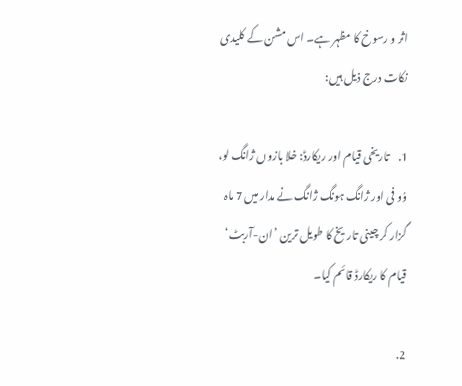اثر و رسوخ کا مظہر ہے۔ اس مشن کے کلیدی نکات درج ذیل ہیں:

1.    تاریخی قیام اور ریکارڈ: خلا بازوں ژانگ لو، وُو فی اور ژانگ ہونگ ژانگ نے مدار میں 7 ماہ گزار کر چینی تاریخ کا طویل ترین ’ان-آربٹ‘ قیام کا ریکارڈ قائم کیا۔

2.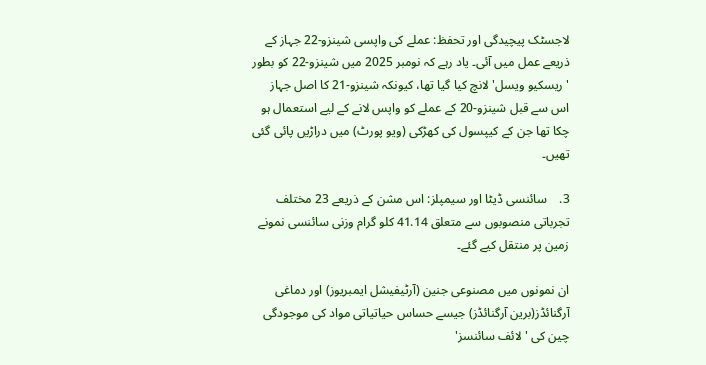لاجسٹک پیچیدگی اور تحفظ: عملے کی واپسی شینزو-22 جہاز کے ذریعے عمل میں آئی۔ یاد رہے کہ نومبر 2025 میں شینزو-22 کو بطور 'ریسکیو ویسل' لانچ کیا گیا تھا، کیونکہ شینزو-21 کا اصل جہاز اس سے قبل شینزو-20 کے عملے کو واپس لانے کے لیے استعمال ہو چکا تھا جن کے کیپسول کی کھڑکی (ویو پورٹ) میں دراڑیں پائی گئی تھیں۔

3.    سائنسی ڈیٹا اور سیمپلز: اس مشن کے ذریعے 23 مختلف تجرباتی منصوبوں سے متعلق 41.14 کلو گرام وزنی سائنسی نمونے زمین پر منتقل کیے گئے۔

ان نمونوں میں مصنوعی جنین (آرٹیفیشل ایمبریوز) اور دماغی آرگنائڈز(برین آرگنائڈز) جیسے حساس حیاتیاتی مواد کی موجودگی چین کی 'لائف سائنسز'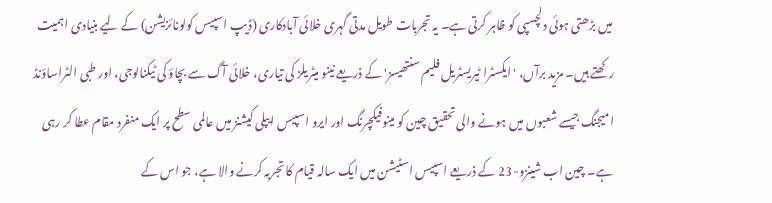میں بڑھتی ہوئی دلچسپی کو ظاہر کرتی ہے۔ یہ تجربات طویل مدتی گہری خلائی آبادکاری (ڈیپ اسپیس کولونائزیشن) کے لیے بنیادی اہمیت رکھتے ہیں۔ مزید برآں، 'ایکسٹرا ٹیریسٹریل فلیم سنتھیسز' کے ذریعے نینو میٹریلز کی تیاری، خلائی آگ سے بچاؤ کی ٹیکنالوجی، اور طبی الٹراساؤنڈ امیجنگ جیسے شعبوں میں ہونے والی تحقیق چین کو مینوفیکچرنگ اور ایرو اسپیس ایپلی کیشنز میں عالمی سطح پر ایک منفرد مقام عطا کر رہی ہے۔ چین اب شینزو-23 کے ذریعے اسپیس اسٹیشن میں ایک سالہ قیام کا تجربہ کرنے والا ہے، جو اس کے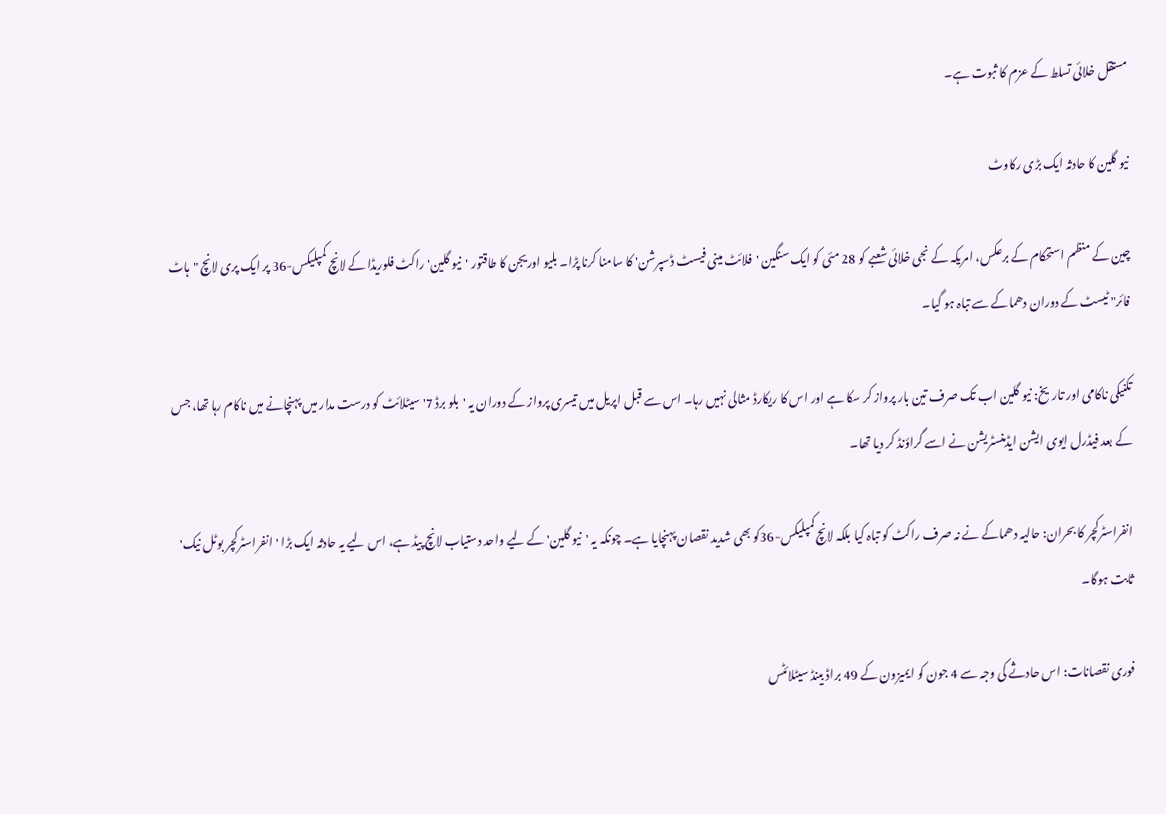مستقل خلائی تسلط کے عزم کا ثبوت ہے۔

نیو گلین کا حادثہ ایک بڑی رکاوٹ

چین کے منظم استحکام کے برعکس، امریکہ کے نجی خلائی شعبے کو 28 مئی کو ایک سنگین 'فلائٹ مینی فیسٹ ڈسپرشن' کا سامنا کرنا پڑا۔ بلیو اوریجن کا طاقتور 'نیو گلین' راکٹ فلوریڈا کے لانچ کمپلیکس-36 پر ایک پری لانچ "ہاٹ فائر" ٹیسٹ کے دوران دھماکے سے تباہ ہو گیا۔

تکنیکی ناکامی اور تاریخ: نیو گلین اب تک صرف تین بار پرواز کر سکا ہے اور اس کا ریکارڈ مثالی نہیں رہا۔ اس سے قبل اپریل میں تیسری پرواز کے دوران یہ 'بلو برڈ 7' سیٹلائٹ کو درست مدار میں پہنچانے میں ناکام رہا تھا، جس کے بعد فیڈرل ایوی ایشن ایڈمنسٹریشن نے اسے گراؤنڈ کر دیا تھا۔

انفراسٹرکچر کا بحران: حالیہ دھماکے نے نہ صرف راکٹ کو تباہ کیا بلکہ لانچ کمپلیکس-36کو بھی شدید نقصان پہنچایا ہے۔ چونکہ یہ 'نیو گلین' کے لیے واحد دستیاب لانچ پیڈ ہے، اس لیے یہ حادثہ ایک بڑا 'انفراسٹرکچر بوٹل نیک' ثابت ہوگا۔

فوری نقصانات: اس حادثے کی وجہ سے 4 جون کو ایمیزون کے 49 براڈ بینڈ سیٹلائٹس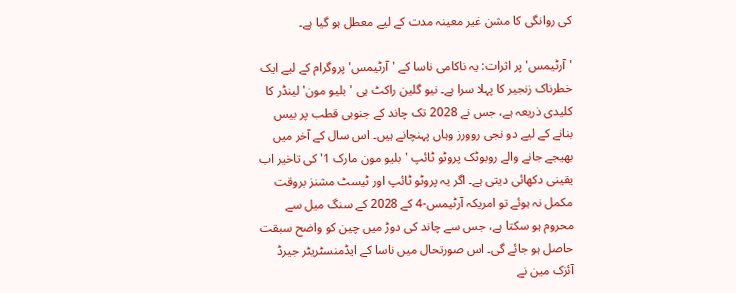کی روانگی کا مشن غیر معینہ مدت کے لیے معطل ہو گیا ہے۔

'آرٹیمس' پر اثرات: یہ ناکامی ناسا کے 'آرٹیمس'پروگرام کے لیے ایک خطرناک زنجیر کا پہلا سرا ہے۔ نیو گلین راکٹ ہی 'بلیو مون' لینڈر کا کلیدی ذریعہ ہے، جس نے 2028 تک چاند کے جنوبی قطب پر بیس بنانے کے لیے دو نجی روورز وہاں پہنچانے ہیں۔ اس سال کے آخر میں بھیجے جانے والے روبوٹک پروٹو ٹائپ 'بلیو مون مارک 1' کی تاخیر اب یقینی دکھائی دیتی ہے۔ اگر یہ پروٹو ٹائپ اور ٹیسٹ مشنز بروقت مکمل نہ ہوئے تو امریکہ آرٹیمس-4 کے 2028 کے سنگ میل سے محروم ہو سکتا ہے، جس سے چاند کی دوڑ میں چین کو واضح سبقت حاصل ہو جائے گی۔ اس صورتحال میں ناسا کے ایڈمنسٹریٹر جیرڈ آئزک مین نے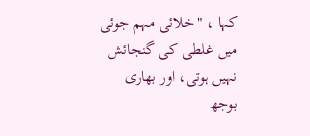کہا ، "خلائی مہم جوئی میں غلطی کی گنجائش نہیں ہوتی، اور بھاری بوجھ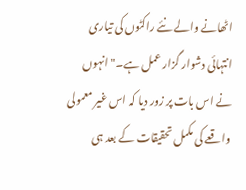اٹھانے والے نئے راکٹوں کی تیاری انتہائی دشوار گزار عمل ہے۔" انہوں نے اس بات پر زور دیا کہ اس غیر معمولی واقعے کی مکمل تحقیقات کے بعد ہی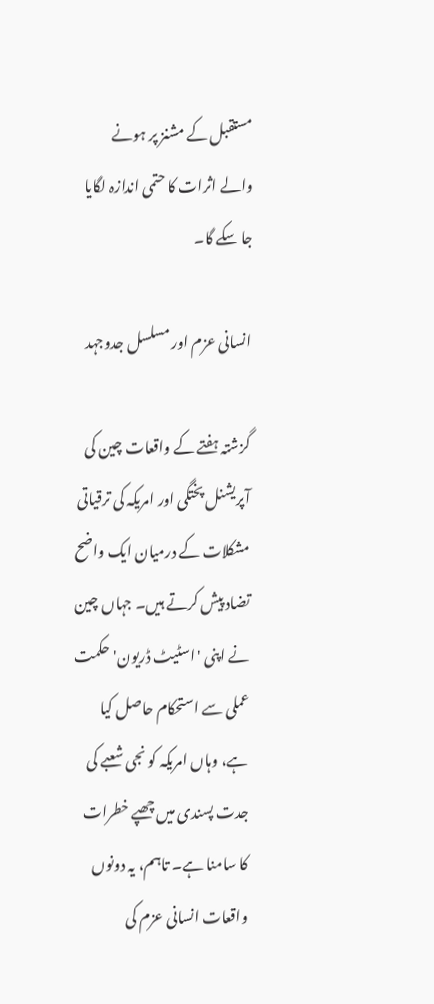مستقبل کے مشنز پر ہونے والے اثرات کا حتمی اندازہ لگایا جا سکے گا۔

انسانی عزم اور مسلسل جدوجہد

گزشتہ ہفتے کے واقعات چین کی آپریشنل پختگی اور امریکہ کی ترقیاتی مشکلات کے درمیان ایک واضح تضاد پیش کرتے ہیں۔ جہاں چین نے اپنی 'اسٹیٹ ڈریون' حکمت عملی سے استحکام حاصل کیا ہے، وہاں امریکہ کو نجی شعبے کی جدت پسندی میں چھپے خطرات کا سامنا ہے۔ تاہم، یہ دونوں واقعات انسانی عزم کی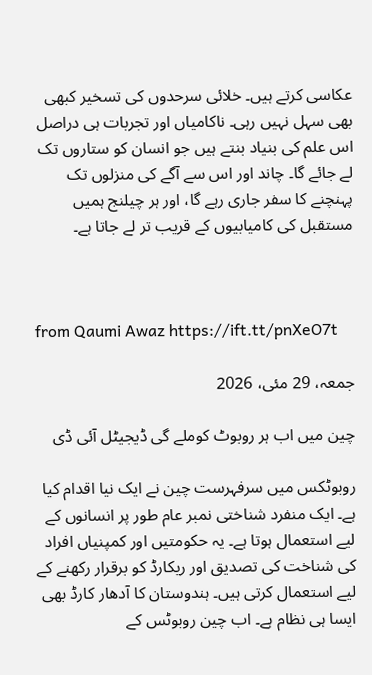عکاسی کرتے ہیں۔ خلائی سرحدوں کی تسخیر کبھی بھی سہل نہیں رہی۔ ناکامیاں اور تجربات ہی دراصل اس علم کی بنیاد بنتے ہیں جو انسان کو ستاروں تک لے جائے گا۔ چاند اور اس سے آگے کی منزلوں تک پہنچنے کا سفر جاری رہے گا، اور ہر چیلنج ہمیں مستقبل کی کامیابیوں کے قریب تر لے جاتا ہے۔



from Qaumi Awaz https://ift.tt/pnXeO7t

جمعہ، 29 مئی، 2026

چین میں اب ہر روبوٹ کوملے گی ڈیجیٹل آئی ڈی

روبوٹکس میں سرفہرست چین نے ایک نیا اقدام کیا ہے۔ ایک منفرد شناختی نمبر عام طور پر انسانوں کے لیے استعمال ہوتا ہے۔ یہ حکومتیں اور کمپنیاں افراد کی شناخت کی تصدیق اور ریکارڈ کو برقرار رکھنے کے لیے استعمال کرتی ہیں۔ ہندوستان کا آدھار کارڈ بھی ایسا ہی نظام ہے۔ اب چین روبوٹس کے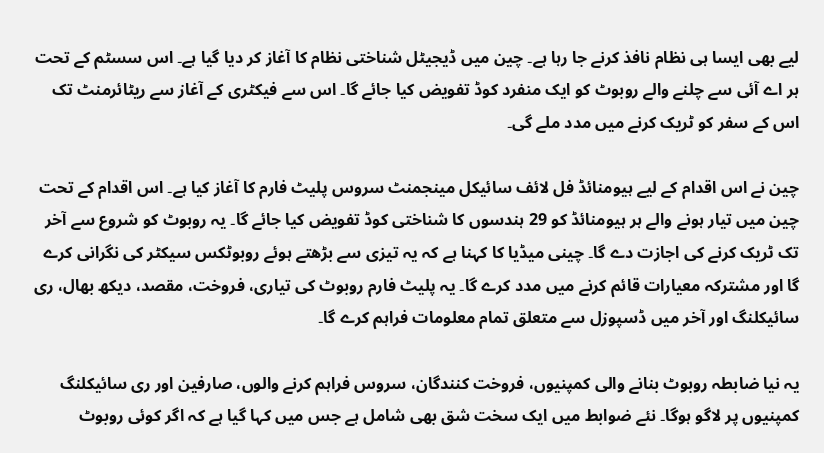لیے بھی ایسا ہی نظام نافذ کرنے جا رہا ہے۔ چین میں ڈیجیٹل شناختی نظام کا آغاز کر دیا گیا ہے۔ اس سسٹم کے تحت ہر اے آئی سے چلنے والے روبوٹ کو ایک منفرد کوڈ تفویض کیا جائے گا۔ اس سے فیکٹری کے آغاز سے ریٹائرمنٹ تک اس کے سفر کو ٹریک کرنے میں مدد ملے گی۔

چین نے اس اقدام کے لیے ہیومنائڈ فل لائف سائیکل مینجمنٹ سروس پلیٹ فارم کا آغاز کیا ہے۔ اس اقدام کے تحت چین میں تیار ہونے والے ہر ہیومنائڈ کو 29 ہندسوں کا شناختی کوڈ تفویض کیا جائے گا۔ یہ روبوٹ کو شروع سے آخر تک ٹریک کرنے کی اجازت دے گا۔ چینی میڈیا کا کہنا ہے کہ یہ تیزی سے بڑھتے ہوئے روبوٹکس سیکٹر کی نگرانی کرے گا اور مشترکہ معیارات قائم کرنے میں مدد کرے گا۔ یہ پلیٹ فارم روبوٹ کی تیاری، فروخت، مقصد، دیکھ بھال، ری سائیکلنگ اور آخر میں ڈسپوزل سے متعلق تمام معلومات فراہم کرے گا۔

یہ نیا ضابطہ روبوٹ بنانے والی کمپنیوں، فروخت کنندگان، سروس فراہم کرنے والوں، صارفین اور ری سائیکلنگ کمپنیوں پر لاگو ہوگا۔ نئے ضوابط میں ایک سخت شق بھی شامل ہے جس میں کہا گیا ہے کہ اگر کوئی روبوٹ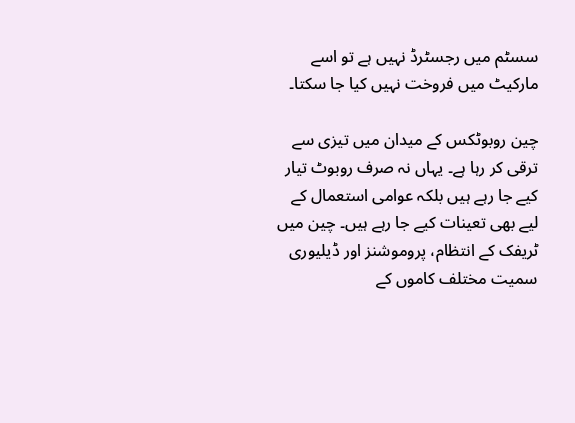سسٹم میں رجسٹرڈ نہیں ہے تو اسے مارکیٹ میں فروخت نہیں کیا جا سکتا۔

چین روبوٹکس کے میدان میں تیزی سے ترقی کر رہا ہے۔ یہاں نہ صرف روبوٹ تیار کیے جا رہے ہیں بلکہ عوامی استعمال کے لیے بھی تعینات کیے جا رہے ہیں۔ چین میں ٹریفک کے انتظام، پروموشنز اور ڈیلیوری سمیت مختلف کاموں کے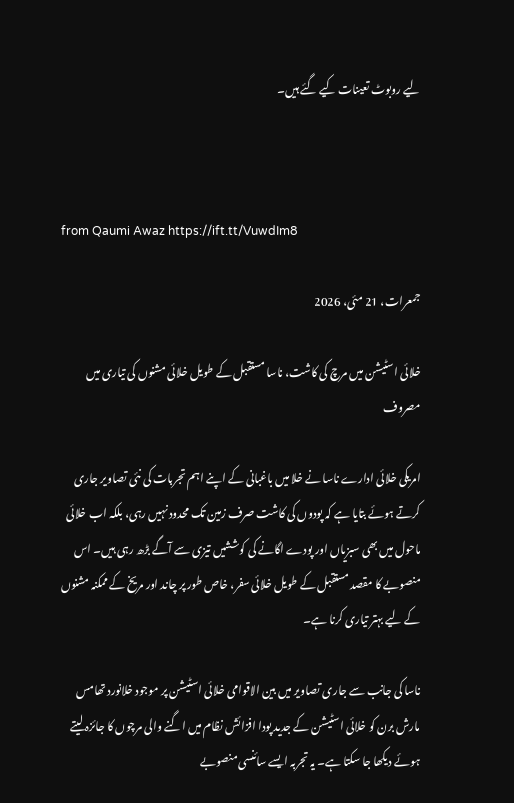لیے روبوٹ تعینات کیے گئے ہیں۔



from Qaumi Awaz https://ift.tt/VuwdIm8

جمعرات، 21 مئی، 2026

خلائی اسٹیشن میں مرچ کی کاشت، ناسا مستقبل کے طویل خلائی مشنوں کی تیاری میں مصروف

امریکی خلائی ادارے ناسا نے خلا میں باغبانی کے اپنے اہم تجربات کی نئی تصاویر جاری کرتے ہوئے بتایا ہے کہ پودوں کی کاشت صرف زمین تک محدود نہیں رہی، بلکہ اب خلائی ماحول میں بھی سبزیاں اور پودے اگانے کی کوششیں تیزی سے آگے بڑھ رہی ہیں۔ اس منصوبے کا مقصد مستقبل کے طویل خلائی سفر، خاص طور پر چاند اور مریخ کے ممکنہ مشنوں کے لیے بہتر تیاری کرنا ہے۔

ناسا کی جانب سے جاری تصاویر میں بین الاقوامی خلائی اسٹیشن پر موجود خلانورد تھامس مارش برن کو خلائی اسٹیشن کے جدید پودا افزائش نظام میں اگنے والی مرچوں کا جائزہ لیتے ہوئے دیکھا جا سکتا ہے۔ یہ تجربہ ایسے سائنسی منصوبے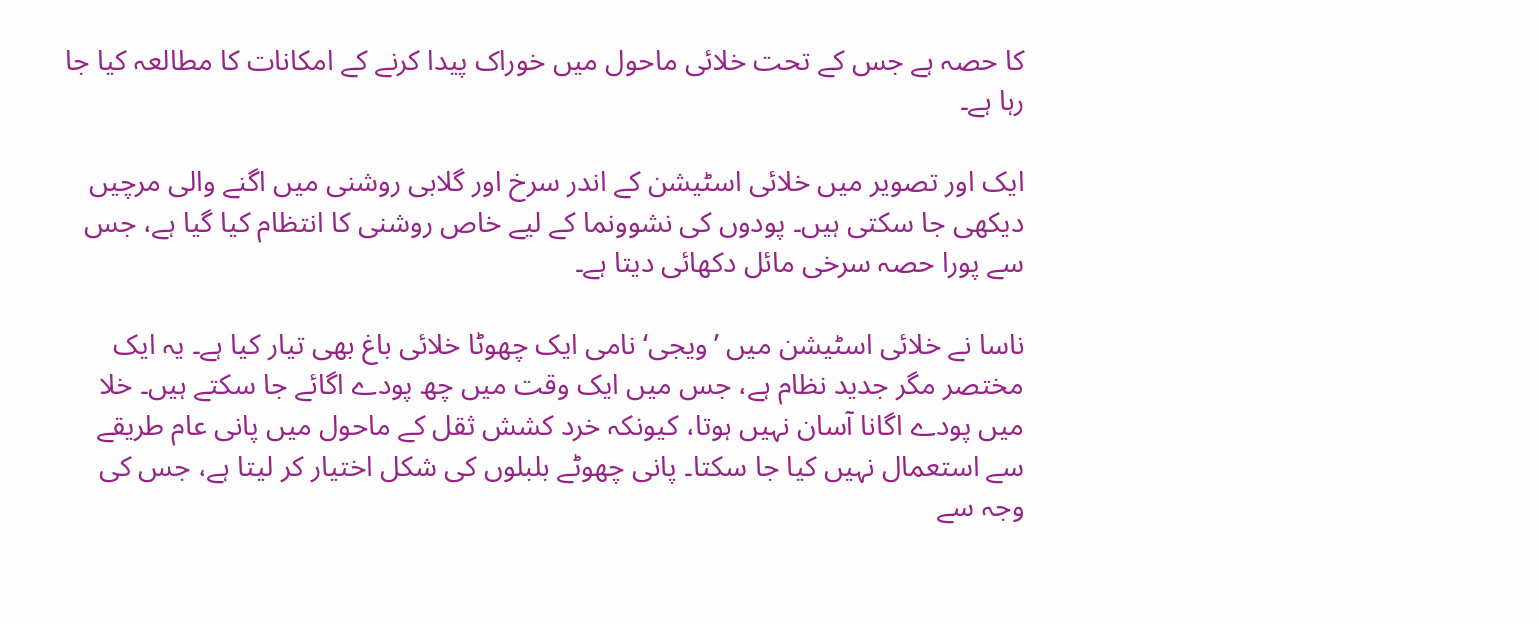کا حصہ ہے جس کے تحت خلائی ماحول میں خوراک پیدا کرنے کے امکانات کا مطالعہ کیا جا رہا ہے۔

ایک اور تصویر میں خلائی اسٹیشن کے اندر سرخ اور گلابی روشنی میں اگنے والی مرچیں دیکھی جا سکتی ہیں۔ پودوں کی نشوونما کے لیے خاص روشنی کا انتظام کیا گیا ہے، جس سے پورا حصہ سرخی مائل دکھائی دیتا ہے۔

ناسا نے خلائی اسٹیشن میں ’ویجی‘ نامی ایک چھوٹا خلائی باغ بھی تیار کیا ہے۔ یہ ایک مختصر مگر جدید نظام ہے، جس میں ایک وقت میں چھ پودے اگائے جا سکتے ہیں۔ خلا میں پودے اگانا آسان نہیں ہوتا، کیونکہ خرد کشش ثقل کے ماحول میں پانی عام طریقے سے استعمال نہیں کیا جا سکتا۔ پانی چھوٹے بلبلوں کی شکل اختیار کر لیتا ہے، جس کی وجہ سے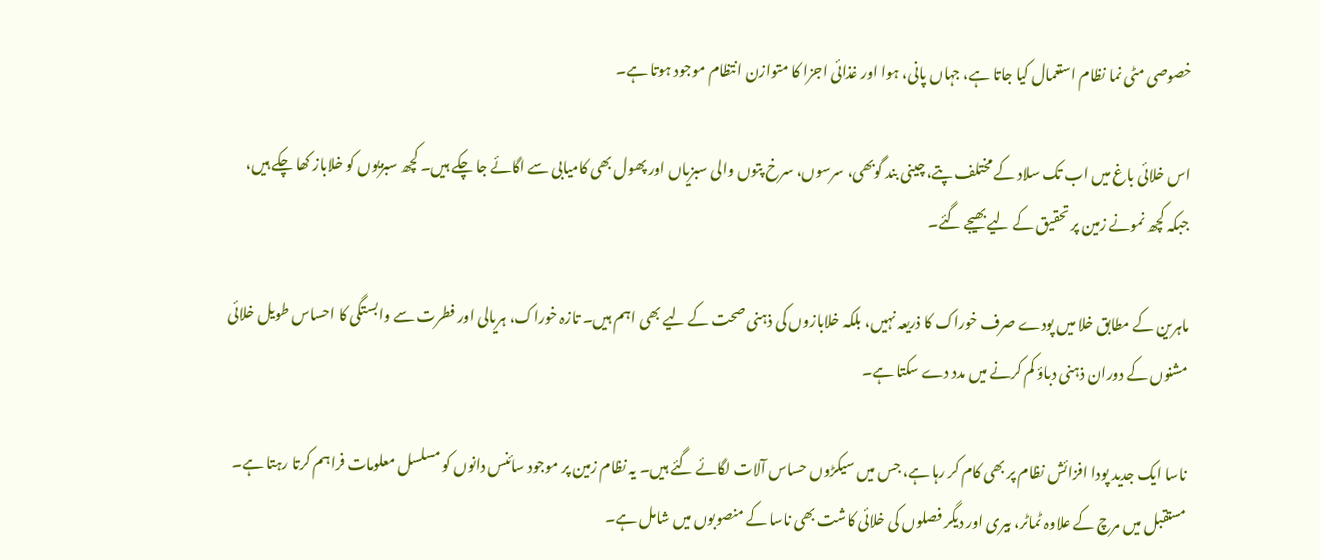خصوصی مٹی نما نظام استعمال کیا جاتا ہے، جہاں پانی، ہوا اور غذائی اجزا کا متوازن انتظام موجود ہوتا ہے۔

اس خلائی باغ میں اب تک سلاد کے مختلف پتے، چینی بند گوبھی، سرسوں، سرخ پتوں والی سبزیاں اور پھول بھی کامیابی سے اگائے جا چکے ہیں۔ کچھ سبزیوں کو خلاباز کھا چکے ہیں، جبکہ کچھ نمونے زمین پر تحقیق کے لیے بھیجے گئے۔

ماہرین کے مطابق خلا میں پودے صرف خوراک کا ذریعہ نہیں، بلکہ خلابازوں کی ذہنی صحت کے لیے بھی اہم ہیں۔ تازہ خوراک، ہریالی اور فطرت سے وابستگی کا احساس طویل خلائی مشنوں کے دوران ذہنی دباؤ کم کرنے میں مدد دے سکتا ہے۔

ناسا ایک جدید پودا افزائش نظام پر بھی کام کر رہا ہے، جس میں سیکڑوں حساس آلات لگائے گئے ہیں۔ یہ نظام زمین پر موجود سائنس دانوں کو مسلسل معلومات فراہم کرتا رہتا ہے۔ مستقبل میں مرچ کے علاوہ ٹماٹر، بیری اور دیگر فصلوں کی خلائی کاشت بھی ناسا کے منصوبوں میں شامل ہے۔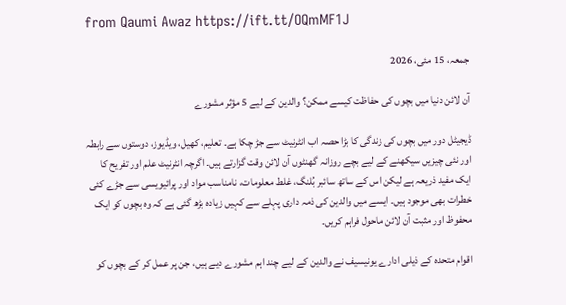from Qaumi Awaz https://ift.tt/OQmMF1J

جمعہ، 15 مئی، 2026

آن لائن دنیا میں بچوں کی حفاظت کیسے ممکن؟ والدین کے لیے 5 مؤثر مشورے

ڈیجیٹل دور میں بچوں کی زندگی کا بڑا حصہ اب انٹرنیٹ سے جڑ چکا ہے۔ تعلیم، کھیل، ویڈیوز، دوستوں سے رابطہ اور نئی چیزیں سیکھنے کے لیے بچے روزانہ گھنٹوں آن لائن وقت گزارتے ہیں۔ اگرچہ انٹرنیٹ علم اور تفریح کا ایک مفید ذریعہ ہے لیکن اس کے ساتھ سائبر بُلنگ، غلط معلومات، نامناسب مواد اور پرائیویسی سے جڑے کئی خطرات بھی موجود ہیں۔ ایسے میں والدین کی ذمہ داری پہلے سے کہیں زیادہ بڑھ گئی ہے کہ وہ بچوں کو ایک محفوظ اور مثبت آن لائن ماحول فراہم کریں۔

اقوام متحدہ کے ذیلی ادارے یونیسیف نے والدین کے لیے چند اہم مشورے دیے ہیں، جن پر عمل کر کے بچوں کو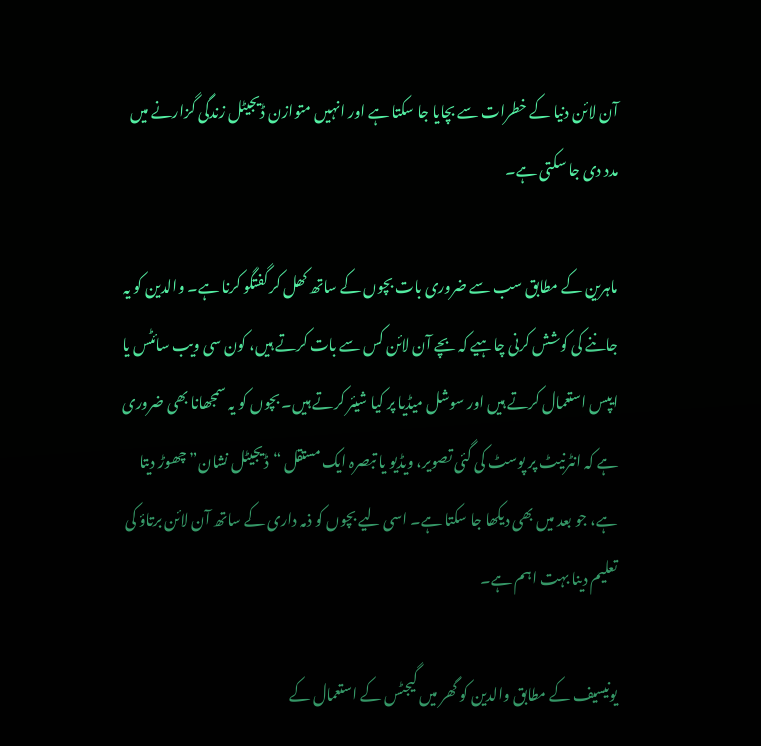آن لائن دنیا کے خطرات سے بچایا جا سکتا ہے اور انہیں متوازن ڈیجیٹل زندگی گزارنے میں مدد دی جا سکتی ہے۔

ماہرین کے مطابق سب سے ضروری بات بچوں کے ساتھ کھل کر گفتگو کرنا ہے۔ والدین کو یہ جاننے کی کوشش کرنی چاہیے کہ بچے آن لائن کس سے بات کرتے ہیں، کون سی ویب سائٹس یا ایپس استعمال کرتے ہیں اور سوشل میڈیا پر کیا شیئر کرتے ہیں۔ بچوں کو یہ سمجھانا بھی ضروری ہے کہ انٹرنیٹ پر پوسٹ کی گئی تصویر، ویڈیو یا تبصرہ ایک مستقل “ڈیجیٹل نشان” چھوڑ دیتا ہے، جو بعد میں بھی دیکھا جا سکتا ہے۔ اسی لیے بچوں کو ذمہ داری کے ساتھ آن لائن برتاؤ کی تعلیم دینا بہت اہم ہے۔

یونیسیف کے مطابق والدین کو گھر میں گیجٹس کے استعمال کے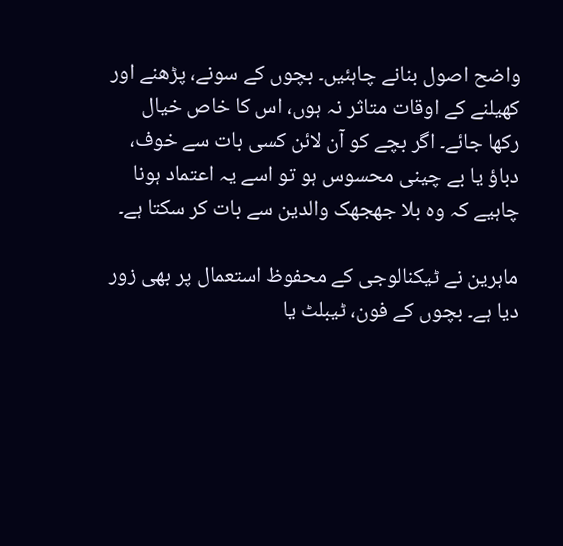واضح اصول بنانے چاہئیں۔ بچوں کے سونے، پڑھنے اور کھیلنے کے اوقات متاثر نہ ہوں، اس کا خاص خیال رکھا جائے۔ اگر بچے کو آن لائن کسی بات سے خوف، دباؤ یا بے چینی محسوس ہو تو اسے یہ اعتماد ہونا چاہیے کہ وہ بلا جھجھک والدین سے بات کر سکتا ہے۔

ماہرین نے ٹیکنالوجی کے محفوظ استعمال پر بھی زور دیا ہے۔ بچوں کے فون، ٹیبلٹ یا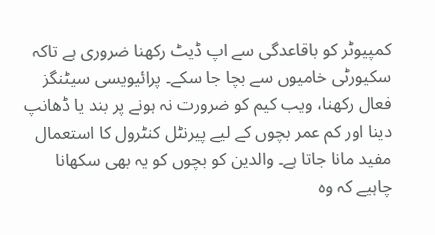کمپیوٹر کو باقاعدگی سے اپ ڈیٹ رکھنا ضروری ہے تاکہ سکیورٹی خامیوں سے بچا جا سکے۔ پرائیویسی سیٹنگز فعال رکھنا، ویب کیم کو ضرورت نہ ہونے پر بند یا ڈھانپ دینا اور کم عمر بچوں کے لیے پیرنٹل کنٹرول کا استعمال مفید مانا جاتا ہے۔ والدین کو بچوں کو یہ بھی سکھانا چاہیے کہ وہ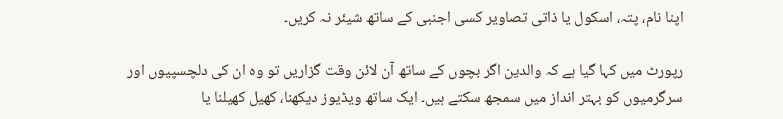اپنا نام، پتہ، اسکول یا ذاتی تصاویر کسی اجنبی کے ساتھ شیئر نہ کریں۔

رپورٹ میں کہا گیا ہے کہ والدین اگر بچوں کے ساتھ آن لائن وقت گزاریں تو وہ ان کی دلچسپیوں اور سرگرمیوں کو بہتر انداز میں سمجھ سکتے ہیں۔ ایک ساتھ ویڈیوز دیکھنا، کھیل کھیلنا یا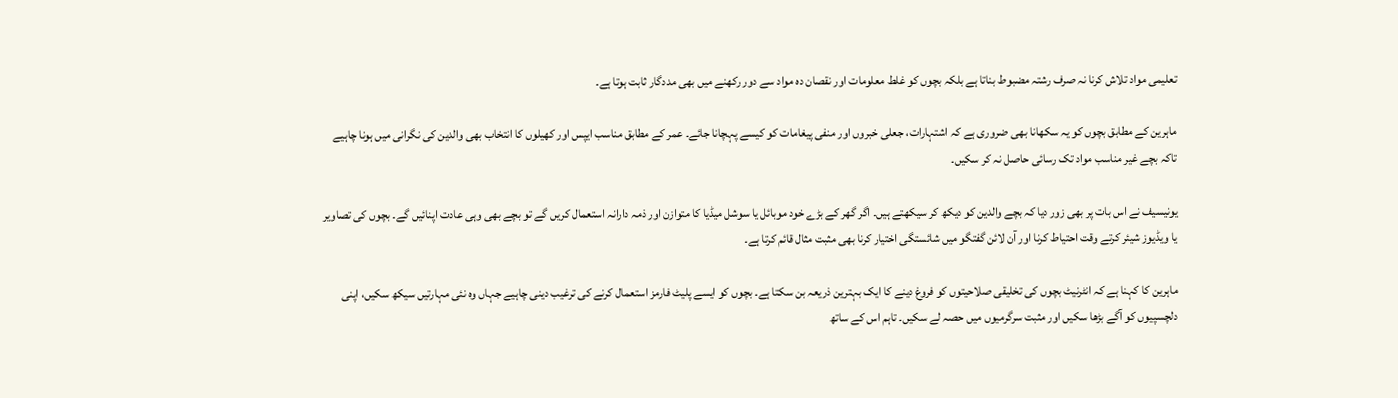تعلیمی مواد تلاش کرنا نہ صرف رشتہ مضبوط بناتا ہے بلکہ بچوں کو غلط معلومات اور نقصان دہ مواد سے دور رکھنے میں بھی مددگار ثابت ہوتا ہے۔

ماہرین کے مطابق بچوں کو یہ سکھانا بھی ضروری ہے کہ اشتہارات، جعلی خبروں اور منفی پیغامات کو کیسے پہچانا جائے۔ عمر کے مطابق مناسب ایپس اور کھیلوں کا انتخاب بھی والدین کی نگرانی میں ہونا چاہیے تاکہ بچے غیر مناسب مواد تک رسائی حاصل نہ کر سکیں۔

یونیسیف نے اس بات پر بھی زور دیا کہ بچے والدین کو دیکھ کر سیکھتے ہیں۔ اگر گھر کے بڑے خود موبائل یا سوشل میڈیا کا متوازن اور ذمہ دارانہ استعمال کریں گے تو بچے بھی وہی عادت اپنائیں گے۔ بچوں کی تصاویر یا ویڈیوز شیئر کرتے وقت احتیاط کرنا اور آن لائن گفتگو میں شائستگی اختیار کرنا بھی مثبت مثال قائم کرتا ہے۔

ماہرین کا کہنا ہے کہ انٹرنیٹ بچوں کی تخلیقی صلاحیتوں کو فروغ دینے کا ایک بہترین ذریعہ بن سکتا ہے۔ بچوں کو ایسے پلیٹ فارمز استعمال کرنے کی ترغیب دینی چاہیے جہاں وہ نئی مہارتیں سیکھ سکیں، اپنی دلچسپیوں کو آگے بڑھا سکیں اور مثبت سرگرمیوں میں حصہ لے سکیں۔ تاہم اس کے ساتھ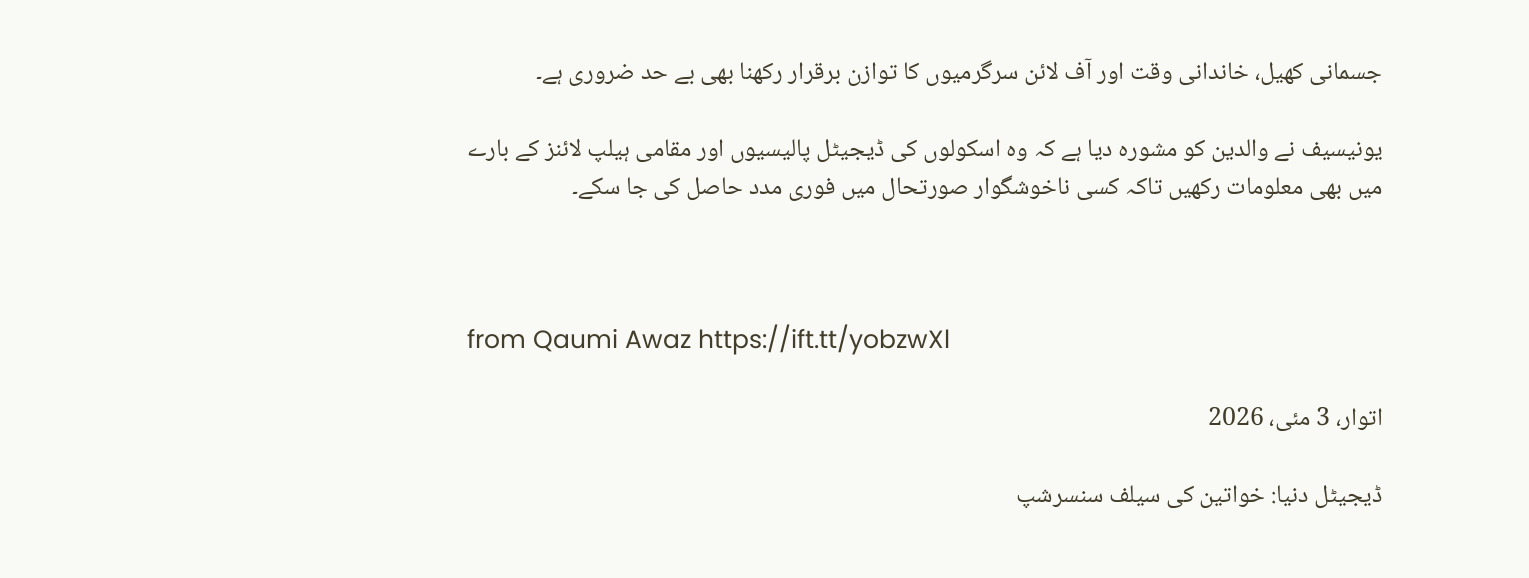جسمانی کھیل، خاندانی وقت اور آف لائن سرگرمیوں کا توازن برقرار رکھنا بھی بے حد ضروری ہے۔

یونیسیف نے والدین کو مشورہ دیا ہے کہ وہ اسکولوں کی ڈیجیٹل پالیسیوں اور مقامی ہیلپ لائنز کے بارے میں بھی معلومات رکھیں تاکہ کسی ناخوشگوار صورتحال میں فوری مدد حاصل کی جا سکے۔



from Qaumi Awaz https://ift.tt/yobzwXl

اتوار، 3 مئی، 2026

ڈیجیٹل دنیا: خواتین کی سیلف سنسرشپ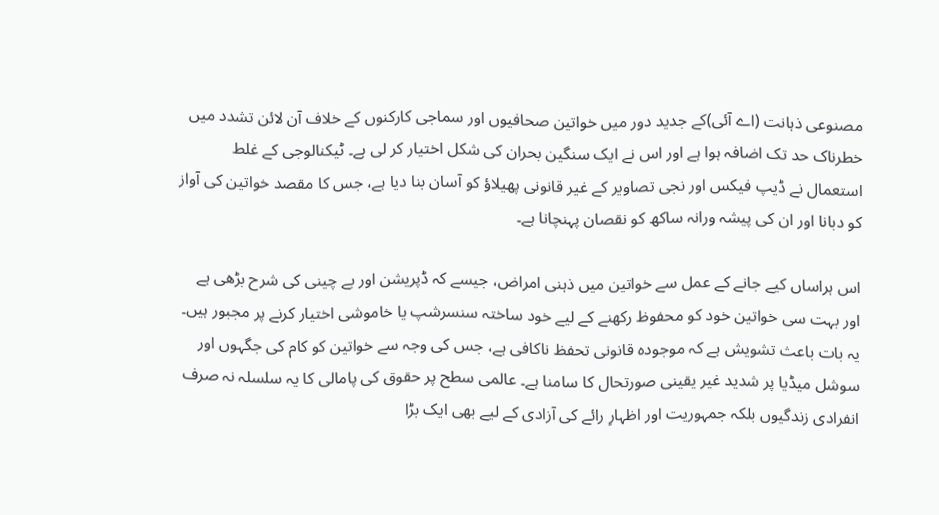مصنوعی ذہانت (اے آئی)کے جدید دور میں خواتین صحافیوں اور سماجی کارکنوں کے خلاف آن لائن تشدد میں خطرناک حد تک اضافہ ہوا ہے اور اس نے ایک سنگین بحران کی شکل اختیار کر لی ہے۔ ٹیکنالوجی کے غلط استعمال نے ڈیپ فیکس اور نجی تصاویر کے غیر قانونی پھیلاؤ کو آسان بنا دیا ہے، جس کا مقصد خواتین کی آواز کو دبانا اور ان کی پیشہ ورانہ ساکھ کو نقصان پہنچانا ہے۔

اس ہراساں کیے جانے کے عمل سے خواتین میں ذہنی امراض، جیسے کہ ڈپریشن اور بے چینی کی شرح بڑھی ہے اور بہت سی خواتین خود کو محفوظ رکھنے کے لیے خود ساختہ سنسرشپ یا خاموشی اختیار کرنے پر مجبور ہیں۔ یہ بات باعث تشویش ہے کہ موجودہ قانونی تحفظ ناکافی ہے، جس کی وجہ سے خواتین کو کام کی جگہوں اور سوشل میڈیا پر شدید غیر یقینی صورتحال کا سامنا ہے۔ عالمی سطح پر حقوق کی پامالی کا یہ سلسلہ نہ صرف انفرادی زندگیوں بلکہ جمہوریت اور اظہارِ رائے کی آزادی کے لیے بھی ایک بڑا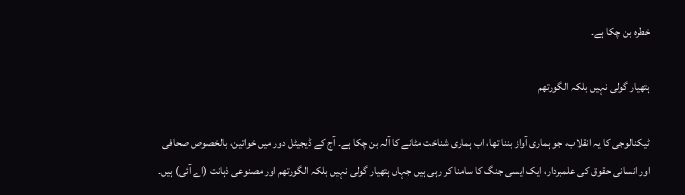خطرہ بن چکا ہے۔

ہتھیار گولی نہیں بلکہ الگورتھم

ٹیکنالوجی کا یہ انقلاب، جو ہماری آواز بننا تھا، اب ہماری شناخت مٹانے کا آلہ بن چکا ہے۔ آج کے ڈیجیٹل دور میں خواتین، بالخصوص صحافی اور انسانی حقوق کی علمبردار، ایک ایسی جنگ کا سامنا کر رہی ہیں جہاں ہتھیار گولی نہیں بلکہ الگورتھم اور مصنوعی ذہانت (اے آئی) ہیں۔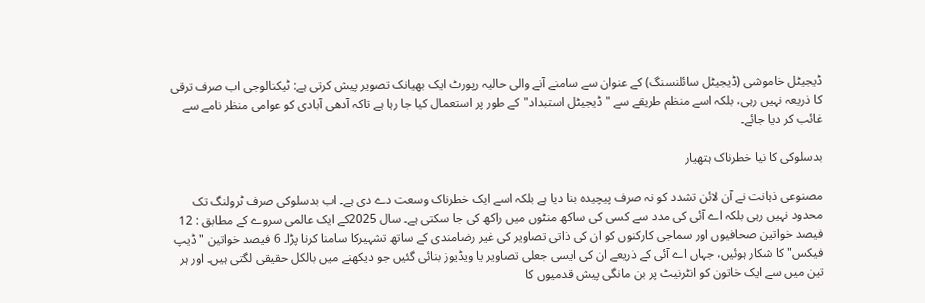ڈیجیٹل خاموشی (ڈیجیٹل سائلنسنگ) کے عنوان سے سامنے آنے والی حالیہ رپورٹ ایک بھیانک تصویر پیش کرتی ہے: ٹیکنالوجی اب صرف ترقی کا ذریعہ نہیں رہی، بلکہ اسے منظم طریقے سے "ڈیجیٹل استبداد"کے طور پر استعمال کیا جا رہا ہے تاکہ آدھی آبادی کو عوامی منظر نامے سے غائب کر دیا جائے۔

بدسلوکی کا نیا خطرناک ہتھیار

مصنوعی ذہانت نے آن لائن تشدد کو نہ صرف پیچیدہ بنا دیا ہے بلکہ اسے ایک خطرناک وسعت دے دی ہے۔ اب بدسلوکی صرف ٹرولنگ تک محدود نہیں رہی بلکہ اے آئی کی مدد سے کسی کی ساکھ منٹوں میں راکھ کی جا سکتی ہے۔ سال 2025کے ایک عالمی سروے کے مطابق : 12 فیصد خواتین صحافیوں اور سماجی کارکنوں کو ان کی ذاتی تصاویر کی غیر رضامندی کے ساتھ تشہیرکا سامنا کرنا پڑا۔ 6 فیصد خواتین "ڈیپ فیکس"کا شکار ہوئیں، جہاں اے آئی کے ذریعے ان کی ایسی جعلی تصاویر یا ویڈیوز بنائی گئیں جو دیکھنے میں بالکل حقیقی لگتی ہیں۔ اور ہر تین میں سے ایک خاتون کو انٹرنیٹ پر بن مانگی پیش قدمیوں کا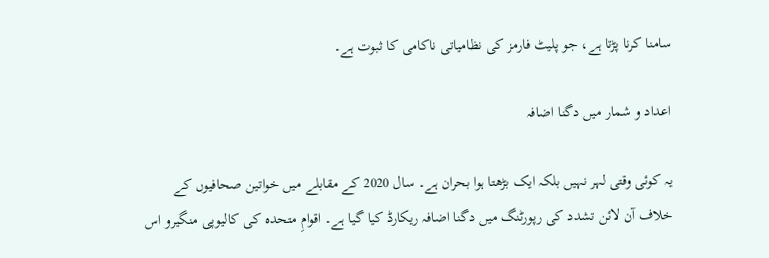سامنا کرنا پڑتا ہے، جو پلیٹ فارمز کی نظامیاتی ناکامی کا ثبوت ہے۔

اعداد و شمار میں دگنا اضافہ

یہ کوئی وقتی لہر نہیں بلکہ ایک بڑھتا ہوا بحران ہے۔ سال 2020 کے مقابلے میں خواتین صحافیوں کے خلاف آن لائن تشدد کی رپورٹنگ میں دگنا اضافہ ریکارڈ کیا گیا ہے۔ اقوامِ متحدہ کی کالیوپی منگیرو اس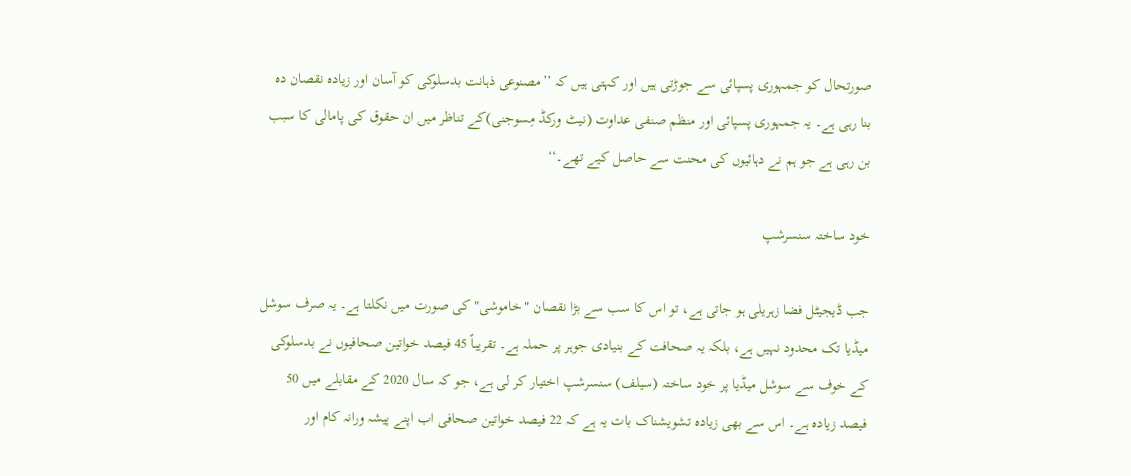صورتحال کو جمہوری پسپائی سے جوڑتی ہیں اور کہتی ہیں کہ ’’مصنوعی ذہانت بدسلوکی کو آسان اور زیادہ نقصان دہ بنا رہی ہے۔ یہ جمہوری پسپائی اور منظم صنفی عداوت (نیٹ ورکڈ مِسوجنی)کے تناظر میں ان حقوق کی پامالی کا سبب بن رہی ہے جو ہم نے دہائیوں کی محنت سے حاصل کیے تھے۔‘‘

خود ساختہ سنسرشپ

جب ڈیجیٹل فضا زہریلی ہو جاتی ہے، تو اس کا سب سے بڑا نقصان "خاموشی" کی صورت میں نکلتا ہے۔ یہ صرف سوشل میڈیا تک محدود نہیں ہے، بلکہ یہ صحافت کے بنیادی جوہر پر حملہ ہے۔ تقریباً 45 فیصد خواتین صحافیوں نے بدسلوکی کے خوف سے سوشل میڈیا پر خود ساختہ (سیلف) سنسرشپ اختیار کر لی ہے، جو کہ سال 2020 کے مقابلے میں 50 فیصد زیادہ ہے۔ اس سے بھی زیادہ تشویشناک بات یہ ہے کہ 22 فیصد خواتین صحافی اب اپنے پیشہ ورانہ کام اور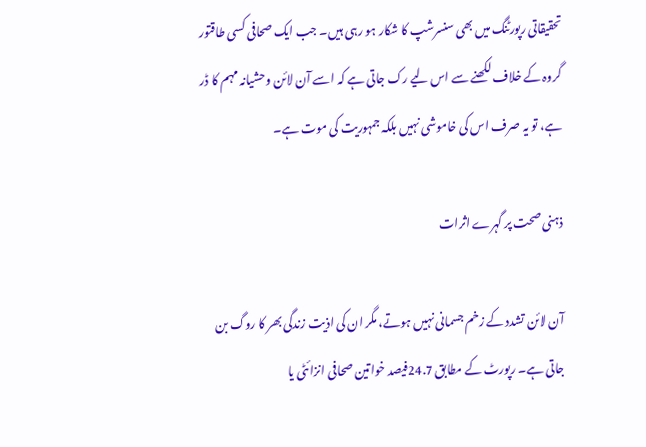تحقیقاتی رپورٹنگ میں بھی سنسرشپ کا شکار ہو رہی ہیں۔ جب ایک صحافی کسی طاقتور گروہ کے خلاف لکھنے سے اس لیے رک جاتی ہے کہ اسے آن لائن وحشیانہ مہم کا ڈر ہے، تو یہ صرف اس کی خاموشی نہیں بلکہ جمہوریت کی موت ہے۔

ذہنی صحت پر گہرے اثرات

آن لائن تشدد کے زخم جسمانی نہیں ہوتے، مگر ان کی اذیت زندگی بھر کا روگ بن جاتی ہے۔ رپورٹ کے مطابق 24.7فیصد خواتین صحافی انزائٹی یا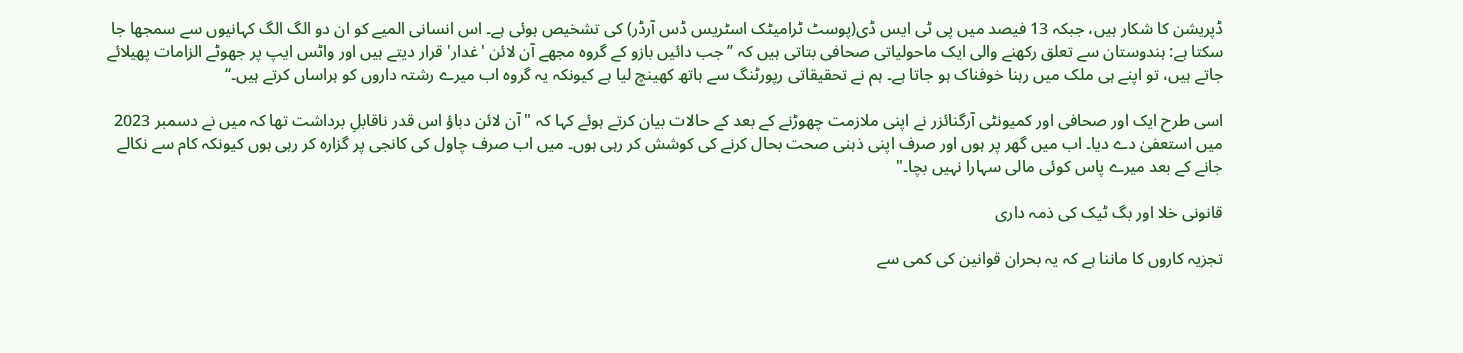ڈپریشن کا شکار ہیں، جبکہ 13 فیصد میں پی ٹی ایس ڈی(پوسٹ ٹرامیٹک اسٹریس ڈس آرڈر) کی تشخیص ہوئی ہے۔ اس انسانی المیے کو ان دو الگ الگ کہانیوں سے سمجھا جا سکتا ہے: ہندوستان سے تعلق رکھنے والی ایک ماحولیاتی صحافی بتاتی ہیں کہ ’’جب دائیں بازو کے گروہ مجھے آن لائن 'غدار' قرار دیتے ہیں اور واٹس ایپ پر جھوٹے الزامات پھیلائے جاتے ہیں، تو اپنے ہی ملک میں رہنا خوفناک ہو جاتا ہے۔ ہم نے تحقیقاتی رپورٹنگ سے ہاتھ کھینچ لیا ہے کیونکہ یہ گروہ اب میرے رشتہ داروں کو ہراساں کرتے ہیں۔‘‘

اسی طرح ایک اور صحافی اور کمیونٹی آرگنائزر نے اپنی ملازمت چھوڑنے کے بعد کے حالات بیان کرتے ہوئے کہا کہ "آن لائن دباؤ اس قدر ناقابلِ برداشت تھا کہ میں نے دسمبر 2023 میں استعفیٰ دے دیا۔ اب میں گھر پر ہوں اور صرف اپنی ذہنی صحت بحال کرنے کی کوشش کر رہی ہوں۔ میں اب صرف چاول کی کانجی پر گزارہ کر رہی ہوں کیونکہ کام سے نکالے جانے کے بعد میرے پاس کوئی مالی سہارا نہیں بچا۔"

قانونی خلا اور بگ ٹیک کی ذمہ داری

تجزیہ کاروں کا ماننا ہے کہ یہ بحران قوانین کی کمی سے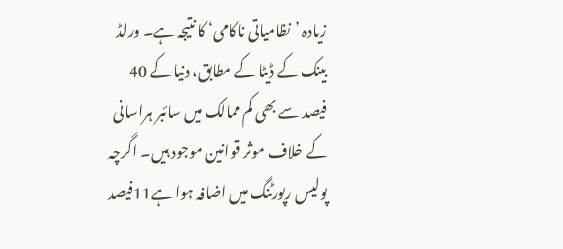زیادہ ’نظامیاتی ناکامی‘ کا نتیجہ ہے۔ ورلڈ بینک کے ڈیٹا کے مطابق، دنیا کے 40 فیصد سے بھی کم ممالک میں سائبر ہراسانی کے خلاف موثر قوانین موجود ہیں۔ اگرچہ پولیس رپورٹنگ میں اضافہ ہوا ہے11فیصد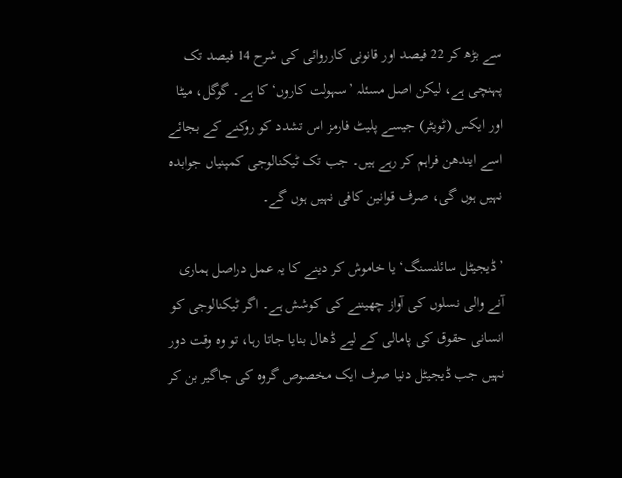سے بڑھ کر 22 فیصد اور قانونی کارروائی کی شرح 14 فیصد تک پہنچی ہے، لیکن اصل مسئلہ ’سہولت کاروں‘ کا ہے۔ گوگل، میٹا اور ایکس (ٹویٹر) جیسے پلیٹ فارمز اس تشدد کو روکنے کے بجائے اسے ایندھن فراہم کر رہے ہیں۔ جب تک ٹیکنالوجی کمپنیاں جوابدہ نہیں ہوں گی، صرف قوانین کافی نہیں ہوں گے۔

’ڈیجیٹل سائلنسنگ‘ یا خاموش کر دینے کا یہ عمل دراصل ہماری آنے والی نسلوں کی آواز چھیننے کی کوشش ہے۔ اگر ٹیکنالوجی کو انسانی حقوق کی پامالی کے لیے ڈھال بنایا جاتا رہا، تو وہ وقت دور نہیں جب ڈیجیٹل دنیا صرف ایک مخصوص گروہ کی جاگیر بن کر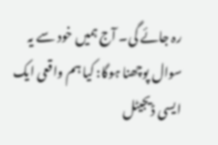رہ جائے گی۔ آج ہمیں خود سے یہ سوال پوچھنا ہوگا: کیا ہم واقعی ایک ایسی ڈیجیٹل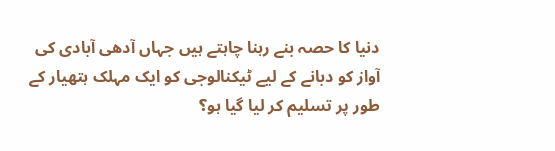دنیا کا حصہ بنے رہنا چاہتے ہیں جہاں آدھی آبادی کی آواز کو دبانے کے لیے ٹیکنالوجی کو ایک مہلک ہتھیار کے طور پر تسلیم کر لیا گیا ہو؟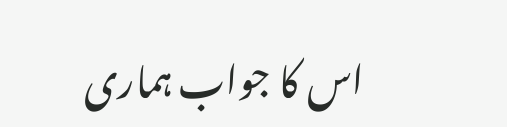اس کا جواب ہماری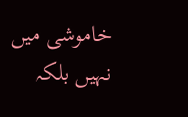خاموشی میں نہیں بلکہ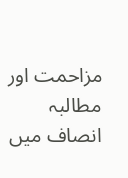مزاحمت اور مطالبہ انصاف میں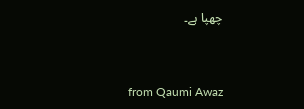چھپا ہے۔



from Qaumi Awaz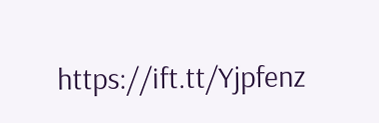https://ift.tt/Yjpfenz